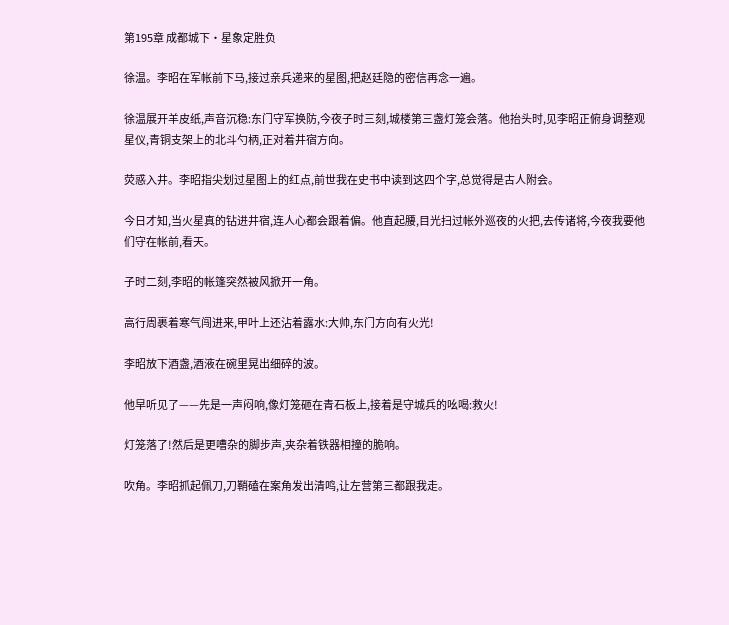第195章 成都城下·星象定胜负

徐温。李昭在军帐前下马,接过亲兵递来的星图,把赵廷隐的密信再念一遍。

徐温展开羊皮纸,声音沉稳:东门守军换防,今夜子时三刻,城楼第三盏灯笼会落。他抬头时,见李昭正俯身调整观星仪,青铜支架上的北斗勺柄,正对着井宿方向。

荧惑入井。李昭指尖划过星图上的红点,前世我在史书中读到这四个字,总觉得是古人附会。

今日才知,当火星真的钻进井宿,连人心都会跟着偏。他直起腰,目光扫过帐外巡夜的火把,去传诸将,今夜我要他们守在帐前,看天。

子时二刻,李昭的帐篷突然被风掀开一角。

高行周裹着寒气闯进来,甲叶上还沾着露水:大帅,东门方向有火光!

李昭放下酒盏,酒液在碗里晃出细碎的波。

他早听见了——先是一声闷响,像灯笼砸在青石板上,接着是守城兵的吆喝:救火!

灯笼落了!然后是更嘈杂的脚步声,夹杂着铁器相撞的脆响。

吹角。李昭抓起佩刀,刀鞘磕在案角发出清鸣,让左营第三都跟我走。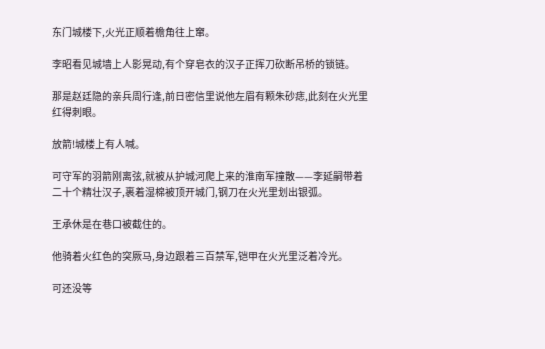东门城楼下,火光正顺着檐角往上窜。

李昭看见城墙上人影晃动,有个穿皂衣的汉子正挥刀砍断吊桥的锁链。

那是赵廷隐的亲兵周行逢,前日密信里说他左眉有颗朱砂痣,此刻在火光里红得刺眼。

放箭!城楼上有人喊。

可守军的羽箭刚离弦,就被从护城河爬上来的淮南军撞散——李延嗣带着二十个精壮汉子,裹着湿棉被顶开城门,钢刀在火光里划出银弧。

王承休是在巷口被截住的。

他骑着火红色的突厥马,身边跟着三百禁军,铠甲在火光里泛着冷光。

可还没等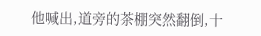他喊出,道旁的茶棚突然翻倒,十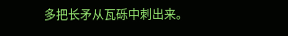多把长矛从瓦砾中刺出来。